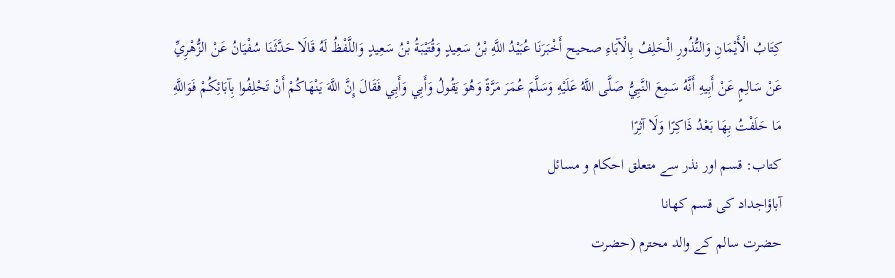كِتَابُ الْأَيْمَانِ وَالنُّذُورِ الْحَلِفُ بِالْآبَاءِ صحيح أَخْبَرَنَا عُبَيْدُ اللَّهِ بْنُ سَعِيدٍ وَقُتَيْبَةُ بْنُ سَعِيدٍ وَاللَّفْظُ لَهُ قَالَا حَدَّثَنَا سُفْيَانُ عَنْ الزُّهْرِيِّ عَنْ سَالِمٍ عَنْ أَبِيهِ أَنَّهُ سَمِعَ النَّبِيُّ صَلَّى اللَّهُ عَلَيْهِ وَسَلَّمَ عُمَرَ مَرَّةً وَهُوَ يَقُولُ وَأَبِي وَأَبِي فَقَالَ إِنَّ اللَّهَ يَنْهَاكُمْ أَنْ تَحْلِفُوا بِآبَائِكُمْ فَوَاللَّهِ مَا حَلَفْتُ بِهَا بَعْدُ ذَاكِرًا وَلَا آثِرًا
کتاب: قسم اور نذر سے متعلق احکام و مسائل
آباؤاجداد کی قسم کھانا
حضرت سالم کے والد محترم (حضرت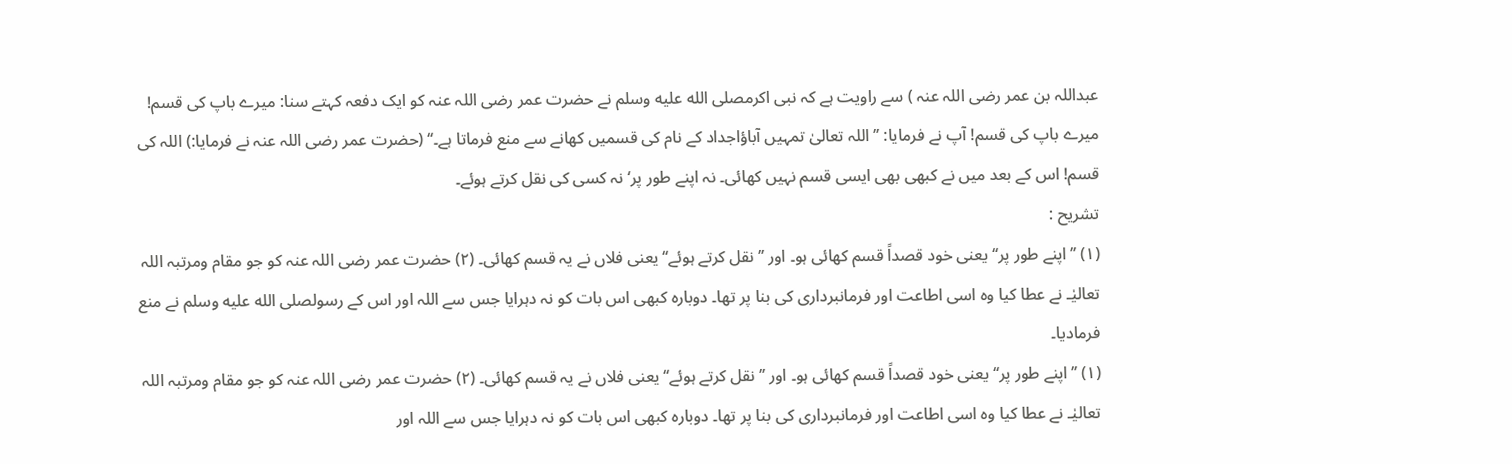عبداللہ بن عمر رضی اللہ عنہ ) سے راویت ہے کہ نبی اکرمصلى الله عليه وسلم نے حضرت عمر رضی اللہ عنہ کو ایک دفعہ کہتے سنا: میرے باپ کی قسم! میرے باپ کی قسم! آپ نے فرمایا: ’’اللہ تعالیٰ تمہیں آباؤاجداد کے نام کی قسمیں کھانے سے منع فرماتا ہے۔‘‘ (حضرت عمر رضی اللہ عنہ نے فرمایا:) اللہ کی قسم! اس کے بعد میں نے کبھی بھی ایسی قسم نہیں کھائی۔ نہ اپنے طور پر‘ نہ کسی کی نقل کرتے ہوئے۔
تشریح :
(۱) ’’اپنے طور پر‘‘ یعنی خود قصداً قسم کھائی ہو۔ اور ’’نقل کرتے ہوئے‘‘ یعنی فلاں نے یہ قسم کھائی۔ (۲) حضرت عمر رضی اللہ عنہ کو جو مقام ومرتبہ اللہ تعالیٰـ نے عطا کیا وہ اسی اطاعت اور فرمانبرداری کی بنا پر تھا۔ دوبارہ کبھی اس بات کو نہ دہرایا جس سے اللہ اور اس کے رسولصلى الله عليه وسلم نے منع فرمادیا۔
(۱) ’’اپنے طور پر‘‘ یعنی خود قصداً قسم کھائی ہو۔ اور ’’نقل کرتے ہوئے‘‘ یعنی فلاں نے یہ قسم کھائی۔ (۲) حضرت عمر رضی اللہ عنہ کو جو مقام ومرتبہ اللہ تعالیٰـ نے عطا کیا وہ اسی اطاعت اور فرمانبرداری کی بنا پر تھا۔ دوبارہ کبھی اس بات کو نہ دہرایا جس سے اللہ اور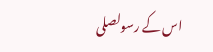اس کے رسولصلى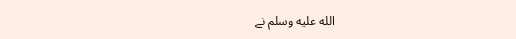الله عليه وسلم نے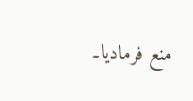منع فرمادیا۔